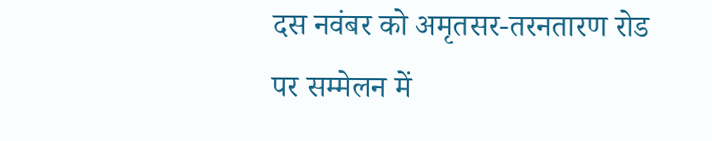दस नवंबर को अमृतसर-तरनतारण रोड पर सम्मेलन में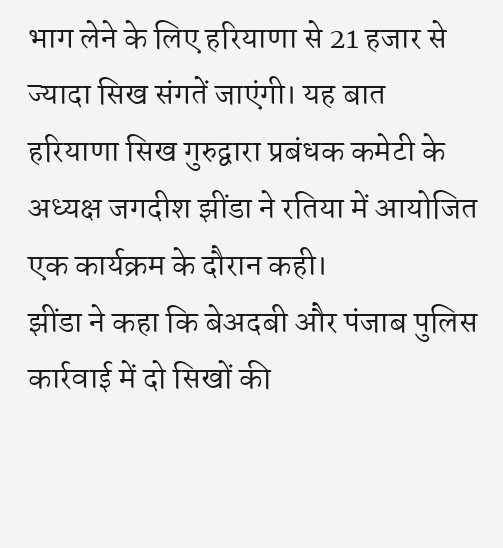भाग लेने के लिए हरियाणा से 21 हजार से ज्यादा सिख संगतें जाएंगी। यह बात हरियाणा सिख गुरुद्वारा प्रबंधक कमेटी के अध्यक्ष जगदीश झींडा ने रतिया में आयोजित एक कार्यक्रम के दौरान कही।
झींडा ने कहा कि बेअदबी और पंजाब पुलिस कार्रवाई में दो सिखों की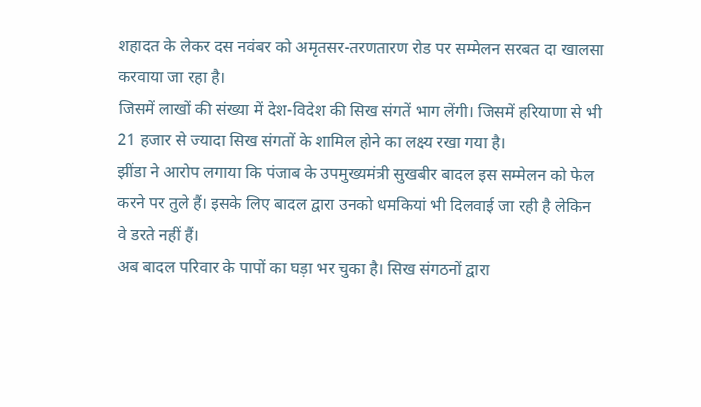शहादत के लेकर दस नवंबर को अमृतसर-तरणतारण रोड पर सम्मेलन सरबत दा खालसा करवाया जा रहा है।
जिसमें लाखों की संख्या में देश-विदेश की सिख संगतें भाग लेंगी। जिसमें हरियाणा से भी 21 हजार से ज्यादा सिख संगतों के शामिल होने का लक्ष्य रखा गया है।
झींडा ने आरोप लगाया कि पंजाब के उपमुख्यमंत्री सुखबीर बादल इस सम्मेलन को फेल करने पर तुले हैं। इसके लिए बादल द्वारा उनको धमकियां भी दिलवाई जा रही है लेकिन वे डरते नहीं हैं।
अब बादल परिवार के पापों का घड़ा भर चुका है। सिख संगठनों द्वारा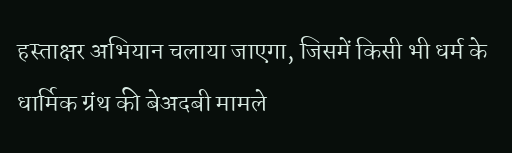हस्ताक्षर अभियान चलाया जाएगा, जिसमें किसी भी धर्म के धार्मिक ग्रंथ की बेअदबी मामले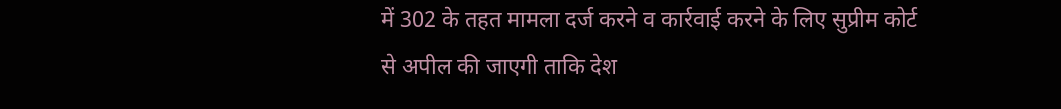में 302 के तहत मामला दर्ज करने व कार्रवाई करने के लिए सुप्रीम कोर्ट से अपील की जाएगी ताकि देश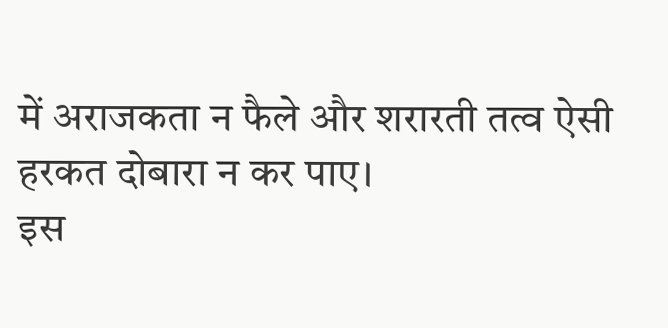में अराजकता न फैले और शरारती तत्व ऐसी हरकत दोबारा न कर पाए।
इस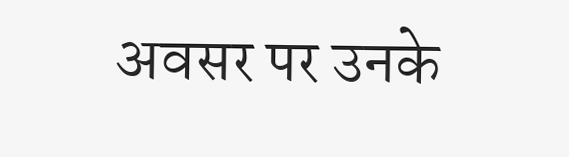अवसर पर उनके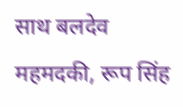साथ बलदेव महमदकी, रूप सिंह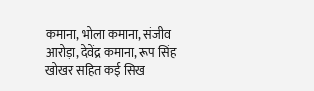कमाना, भोला कमाना, संजीव आरोड़ा, देवेंद्र कमाना, रूप सिंह खोखर सहित कई सिख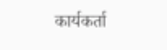कार्यकर्ता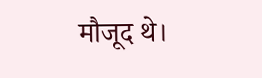मौजूद थे।